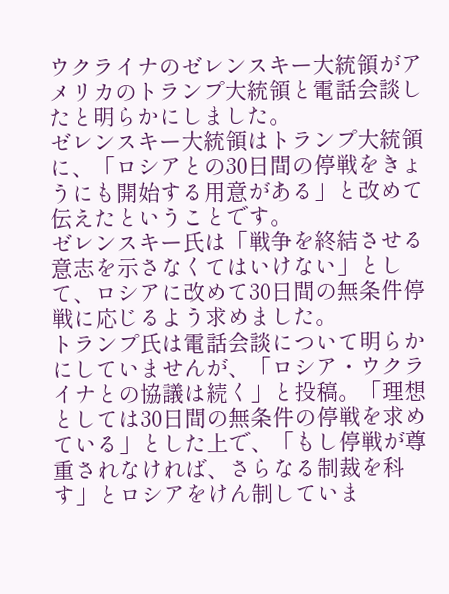ウクライナのゼレンスキー大統領がアメリカのトランプ大統領と電話会談したと明らかにしました。
ゼレンスキー大統領はトランプ大統領に、「ロシアとの30日間の停戦をきょうにも開始する用意がある」と改めて伝えたということです。
ゼレンスキー氏は「戦争を終結させる意志を示さなくてはいけない」として、ロシアに改めて30日間の無条件停戦に応じるよう求めました。
トランプ氏は電話会談について明らかにしていませんが、「ロシア・ウクライナとの協議は続く」と投稿。「理想としては30日間の無条件の停戦を求めている」とした上で、「もし停戦が尊重されなければ、さらなる制裁を科す」とロシアをけん制していま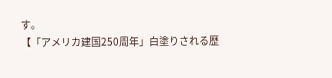す。
【「アメリカ建国250周年」白塗りされる歴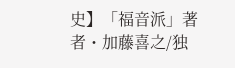史】「福音派」著者・加藤喜之/独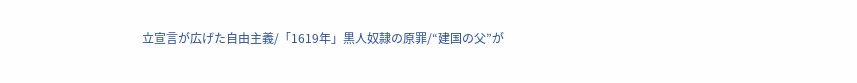立宣言が広げた自由主義/「1619年」黒人奴隷の原罪/“建国の父”が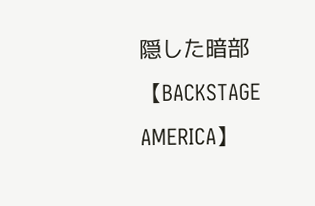隠した暗部【BACKSTAGE AMERICA】